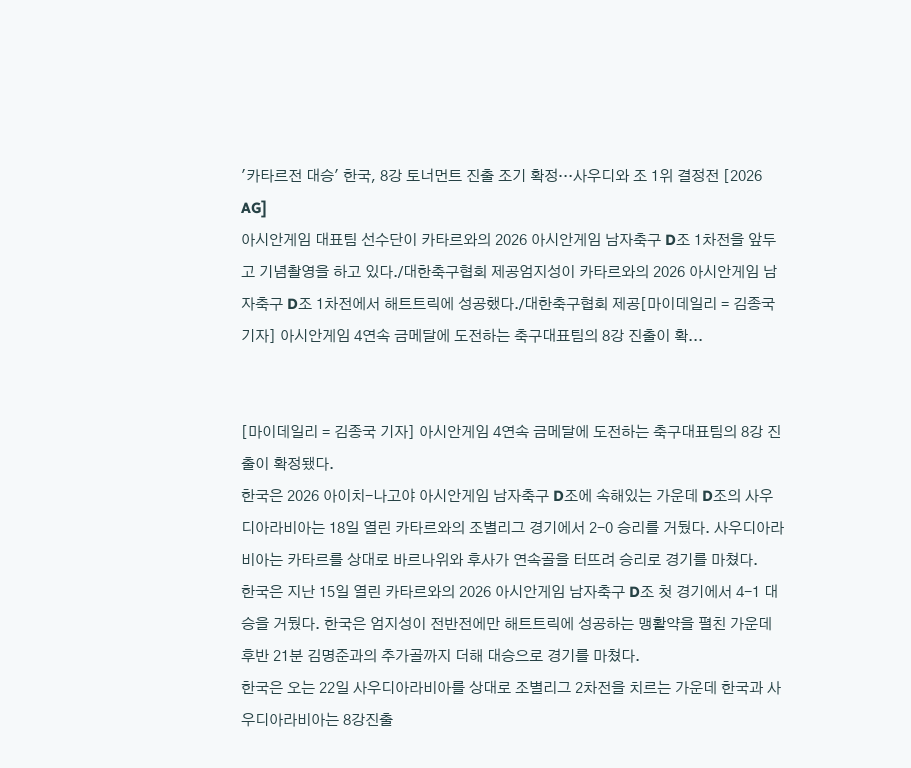'카타르전 대승' 한국, 8강 토너먼트 진출 조기 확정…사우디와 조 1위 결정전 [2026 AG]
아시안게임 대표팀 선수단이 카타르와의 2026 아시안게임 남자축구 D조 1차전을 앞두고 기념촬영을 하고 있다./대한축구협회 제공엄지성이 카타르와의 2026 아시안게임 남자축구 D조 1차전에서 해트트릭에 성공했다./대한축구협회 제공[마이데일리 = 김종국 기자] 아시안게임 4연속 금메달에 도전하는 축구대표팀의 8강 진출이 확...


[마이데일리 = 김종국 기자] 아시안게임 4연속 금메달에 도전하는 축구대표팀의 8강 진출이 확정됐다.
한국은 2026 아이치-나고야 아시안게임 남자축구 D조에 속해있는 가운데 D조의 사우디아라비아는 18일 열린 카타르와의 조별리그 경기에서 2-0 승리를 거뒀다. 사우디아라비아는 카타르를 상대로 바르나위와 후사가 연속골을 터뜨려 승리로 경기를 마쳤다.
한국은 지난 15일 열린 카타르와의 2026 아시안게임 남자축구 D조 첫 경기에서 4-1 대승을 거뒀다. 한국은 엄지성이 전반전에만 해트트릭에 성공하는 맹활약을 펼친 가운데 후반 21분 김명준과의 추가골까지 더해 대승으로 경기를 마쳤다.
한국은 오는 22일 사우디아라비아를 상대로 조별리그 2차전을 치르는 가운데 한국과 사우디아라비아는 8강진출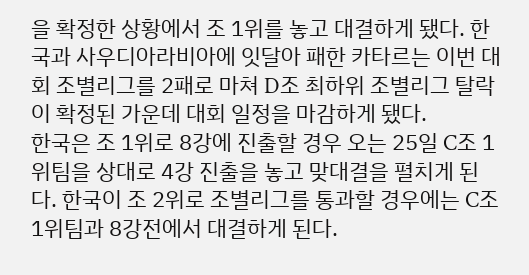을 확정한 상황에서 조 1위를 놓고 대결하게 됐다. 한국과 사우디아라비아에 잇달아 패한 카타르는 이번 대회 조별리그를 2패로 마쳐 D조 최하위 조별리그 탈락이 확정된 가운데 대회 일정을 마감하게 됐다.
한국은 조 1위로 8강에 진출할 경우 오는 25일 C조 1위팀을 상대로 4강 진출을 놓고 맞대결을 펼치게 된다. 한국이 조 2위로 조별리그를 통과할 경우에는 C조 1위팀과 8강전에서 대결하게 된다.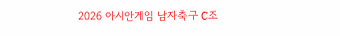2026 아시안게임 남자축구 C조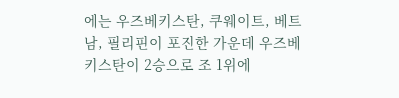에는 우즈베키스탄, 쿠웨이트, 베트남, 필리핀이 포진한 가운데 우즈베키스탄이 2승으로 조 1위에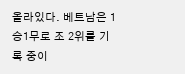올라있다. 베트남은 1승1무로 조 2위를 기록 중이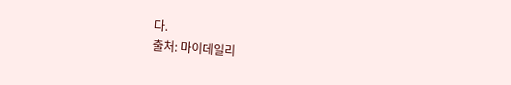다.
출처: 마이데일리